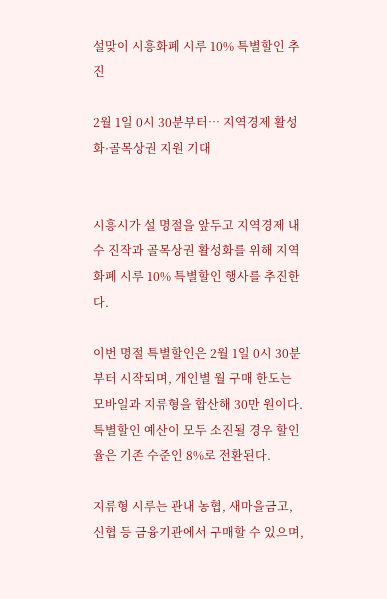설맞이 시흥화폐 시루 10% 특별할인 추진

2월 1일 0시 30분부터… 지역경제 활성화·골목상권 지원 기대


시흥시가 설 명절을 앞두고 지역경제 내수 진작과 골목상권 활성화를 위해 지역화폐 시루 10% 특별할인 행사를 추진한다.

이번 명절 특별할인은 2월 1일 0시 30분부터 시작되며, 개인별 월 구매 한도는 모바일과 지류형을 합산해 30만 원이다. 특별할인 예산이 모두 소진될 경우 할인율은 기존 수준인 8%로 전환된다.

지류형 시루는 관내 농협, 새마을금고, 신협 등 금융기관에서 구매할 수 있으며,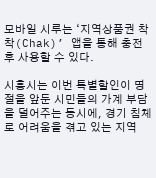모바일 시루는 ‘지역상품권 착착(Chak)’ 앱을 통해 충전 후 사용할 수 있다.

시흥시는 이번 특별할인이 명절을 앞둔 시민들의 가계 부담을 덜어주는 동시에, 경기 침체로 어려움을 겪고 있는 지역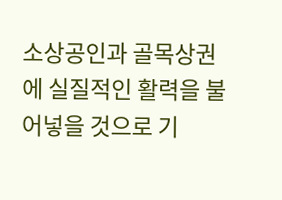소상공인과 골목상권에 실질적인 활력을 불어넣을 것으로 기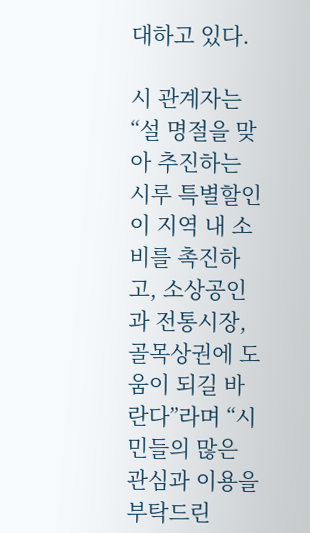대하고 있다.

시 관계자는 “설 명절을 맞아 추진하는 시루 특별할인이 지역 내 소비를 촉진하고, 소상공인과 전통시장, 골목상권에 도움이 되길 바란다”라며 “시민들의 많은 관심과 이용을 부탁드린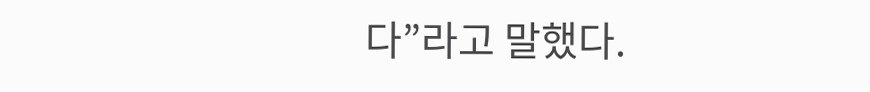다”라고 말했다.